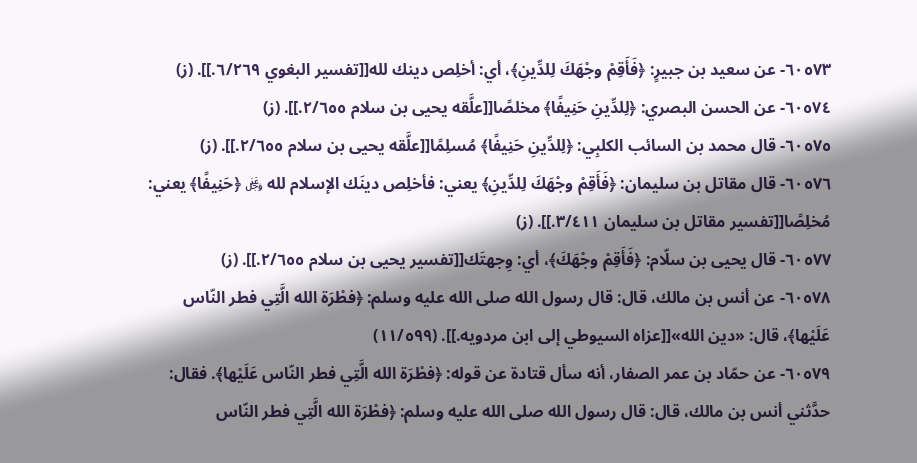٦٠٥٧٣- عن سعيد بن جبيرٍ: ﴿فَأَقِمْ وجْهَكَ لِلدِّينِ﴾، أي: أخلِص دينك لله[[تفسير البغوي ٦/٢٦٩.]]. (ز)
٦٠٥٧٤- عن الحسن البصري: ﴿لِلدِّينِ حَنِيفًا﴾ مخلصًا[[علَّقه يحيى بن سلام ٢/٦٥٥.]]. (ز)
٦٠٥٧٥- قال محمد بن السائب الكلبِي: ﴿لِلدِّينِ حَنِيفًا﴾ مُسلِمًا[[علَّقه يحيى بن سلام ٢/٦٥٥.]]. (ز)
٦٠٥٧٦- قال مقاتل بن سليمان: ﴿فَأَقِمْ وجْهَكَ لِلدِّينِ﴾ يعني: فأخلِص دينَك الإسلام لله ﷿ ﴿حَنِيفًا﴾ يعني: مُخلِصًا[[تفسير مقاتل بن سليمان ٣/٤١١.]]. (ز)
٦٠٥٧٧- قال يحيى بن سلّام: ﴿فَأَقِمْ وجْهَكَ﴾، أي: وِجهتَك[[تفسير يحيى بن سلام ٢/٦٥٥.]]. (ز)
٦٠٥٧٨- عن أنس بن مالك، قال: قال رسول الله صلى الله عليه وسلم: ﴿فطْرَة الله الَّتِي فطر النّاس عَلَيْها﴾، قال: «دين الله»[[عزاه السيوطي إلى ابن مردويه.]]. (١١/٥٩٩)
٦٠٥٧٩- عن حمّاد بن عمر الصفار، أنه سأل قتادة عن قوله: ﴿فطْرَة الله الَّتِي فطر النّاس عَلَيْها﴾. فقال: حدَّثني أنس بن مالك، قال: قال رسول الله صلى الله عليه وسلم: ﴿فطْرَة الله الَّتِي فطر النّاس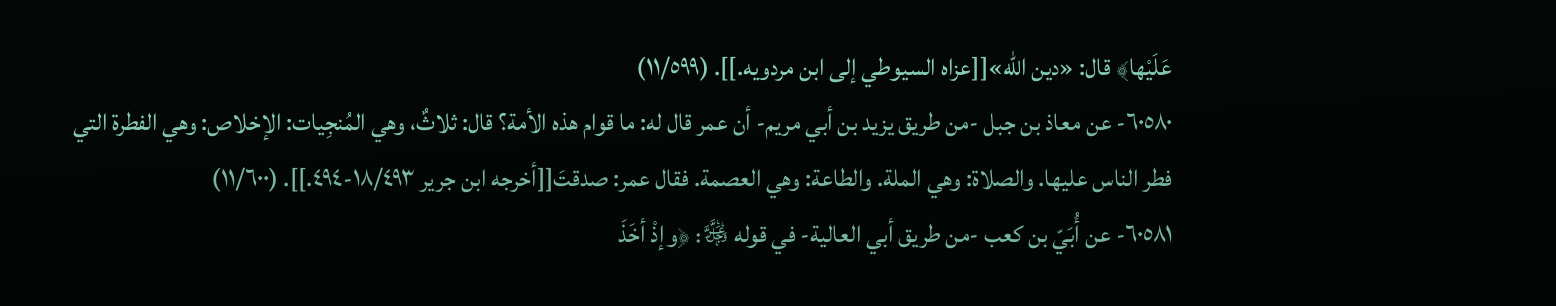عَلَيْها﴾ قال: «دين الله»[[عزاه السيوطي إلى ابن مردويه.]]. (١١/٥٩٩)
٦٠٥٨٠- عن معاذ بن جبل -من طريق يزيد بن أبي مريم- أن عمر قال له: ما قوام هذه الأمة؟ قال: ثلاثٌ، وهي المُنجِيات: الإخلاص: وهي الفطرة التي فطر الناس عليها. والصلاة: وهي الملة. والطاعة: وهي العصمة. فقال عمر: صدقتَ[[أخرجه ابن جرير ١٨/٤٩٣-٤٩٤.]]. (١١/٦٠٠)
٦٠٥٨١- عن أُبَيّ بن كعب -من طريق أبي العالية- في قوله ﷿: ﴿وإذْ أخَذَ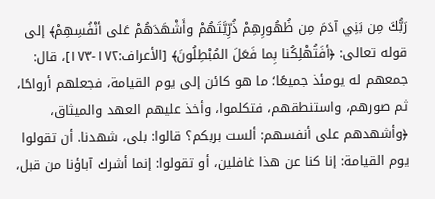رَبُّكَ مِن بَنِي آدَمَ مِن ظُهُورِهِمْ ذُرِّيَّتَهُمْ وأَشْهَدَهُمْ عَلى أنْفُسِهِمْ﴾ إلى قوله تعالى: ﴿أفَتُهْلِكُنا بِما فَعَلَ المُبْطِلُونَ﴾ [الأعراف:١٧٢-١٧٣]، قال: جمعهم له يومئذ جميعًا؛ ما هو كائن إلى يوم القيامة، فجعلهم أرواحًا، ثم صورهم، واستنطقهم، فتكلموا، وأخذ عليهم العهد والميثاق، ﴿وأشهدهم على أنفسهم: ألست بربكم؟ قالوا: بلى، شهدنا. أن تقولوا يوم القيامة: إنا كنا عن هذا غافلين، أو تقولوا: إنما أشرك آباؤنا من قبل،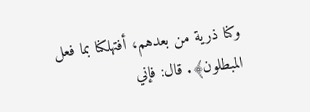وكنا ذرية من بعدهم، أفتهلكنا بما فعل المبطلون﴾. قال: فإني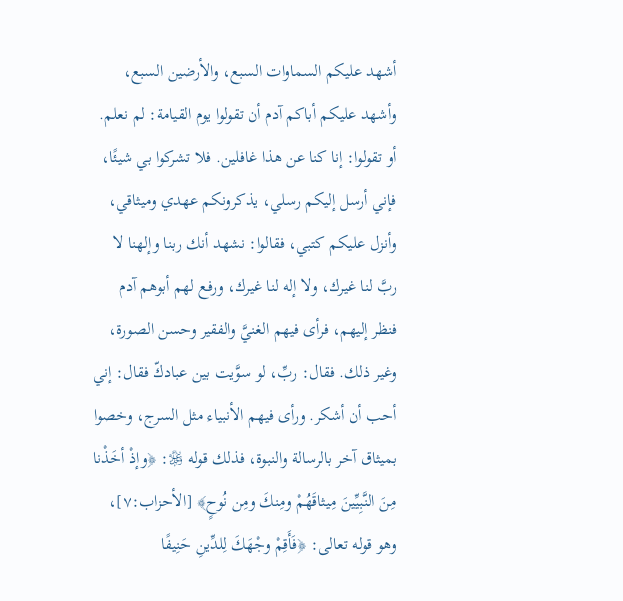أشهد عليكم السماوات السبع، والأرضين السبع، وأشهد عليكم أباكم آدم أن تقولوا يوم القيامة: لم نعلم. أو تقولوا: إنا كنا عن هذا غافلين. فلا تشركوا بي شيئًا، فإني أرسل إليكم رسلي، يذكرونكم عهدي وميثاقي، وأنزل عليكم كتبي، فقالوا: نشهد أنك ربنا وإلهنا لا ربَّ لنا غيرك، ولا إله لنا غيرك، ورفع لهم أبوهم آدم فنظر إليهم، فرأى فيهم الغنيَّ والفقير وحسن الصورة، وغير ذلك. فقال: ربِّ، لو سوَّيت بين عبادكّ فقال: إني أحب أن أشكر. ورأى فيهم الأنبياء مثل السرج، وخصوا بميثاق آخر بالرسالة والنبوة، فذلك قوله ﷿: ﴿وإذْ أخَذْنا مِنَ النَّبِيِّينَ مِيثاقَهُمْ ومِنكَ ومِن نُوحٍ﴾ [الأحزاب:٧]، وهو قوله تعالى: ﴿فَأَقِمْ وجْهَكَ لِلدِّينِ حَنِيفًا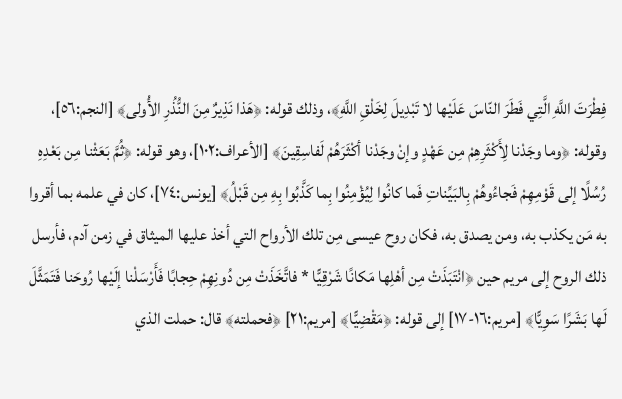فِطْرَتَ اللَّهِ الَّتِي فَطَرَ النّاسَ عَلَيْها لا تَبْدِيلَ لِخَلْقِ اللَّهِ﴾، وذلك قوله: ﴿هَذا نَذِيرٌ مِنَ النُّذُرِ الأُولى﴾ [النجم:٥٦]، وقوله: ﴿وما وجَدْنا لِأَكْثَرِهِمْ مِن عَهْدٍ وإنْ وجَدْنا أكْثَرَهُمْ لَفاسِقِينَ﴾ [الأعراف:١٠٢]، وهو قوله: ﴿ثُمَّ بَعَثْنا مِن بَعْدِهِ رُسُلًا إلى قَوْمِهِمْ فَجاءُوهُمْ بِالبَيِّناتِ فَما كانُوا لِيُؤْمِنُوا بِما كَذَّبُوا بِهِ مِن قَبْلُ﴾ [يونس:٧٤]، كان في علمه بما أقروا به مَن يكذب به، ومن يصدق به، فكان روح عيسى مِن تلك الأرواح التي أخذ عليها الميثاق في زمن آدم، فأرسل ذلك الروح إلى مريم حين ﴿انْتَبَذَتْ مِن أهْلِها مَكانًا شَرْقِيًّا * فاتَّخَذَتْ مِن دُونِهِمْ حِجابًا فَأَرْسَلْنا إلَيْها رُوحَنا فَتَمَثَّلَ لَها بَشَرًا سَوِيًّا﴾ [مريم:١٦-١٧] إلى قوله: ﴿مَقْضِيًّا﴾ [مريم:٢١] ﴿فحملته﴾ قال: حملت الذي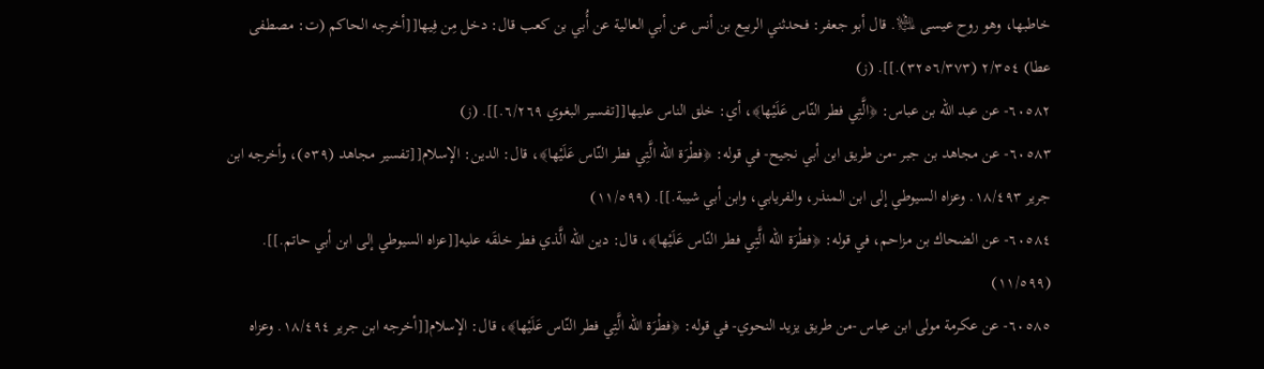خاطبها، وهو روح عيسى ﵇. قال أبو جعفر: فحدثني الربيع بن أنس عن أبي العالية عن أُبي بن كعب قال: دخل مِن فِيها[[أخرجه الحاكم (ت: مصطفى عطا) ٢/٣٥٤ (٣٢٥٦/٣٧٣).]]. (ز)
٦٠٥٨٢- عن عبد الله بن عباس: ﴿الَّتِي فطر النّاس عَلَيْها﴾، أي: خلق الناس عليها[[تفسير البغوي ٦/٢٦٩.]]. (ز)
٦٠٥٨٣- عن مجاهد بن جبر -من طريق ابن أبي نجيح- في قوله: ﴿فطْرَة الله الَّتِي فطر النّاس عَلَيْها﴾، قال: الدين: الإسلام[[تفسير مجاهد (٥٣٩)، وأخرجه ابن جرير ١٨/٤٩٣. وعزاه السيوطي إلى ابن المنذر، والفريابي، وابن أبي شيبة.]]. (١١/٥٩٩)
٦٠٥٨٤- عن الضحاك بن مزاحم، في قوله: ﴿فطْرَة الله الَّتِي فطر النّاس عَلَيْها﴾، قال: دين الله الَّذي فطر خلقَه عليه[[عزاه السيوطي إلى ابن أبي حاتم.]]. (١١/٥٩٩)
٦٠٥٨٥- عن عكرمة مولى ابن عباس -من طريق يزيد النحوي- في قوله: ﴿فطْرَة الله الَّتِي فطر النّاس عَلَيْها﴾، قال: الإسلام[[أخرجه ابن جرير ١٨/٤٩٤. وعزاه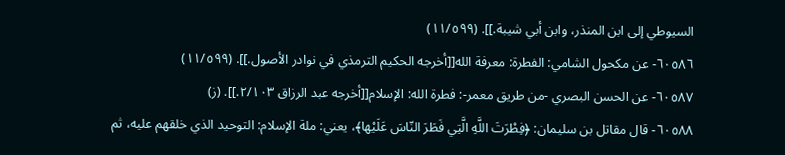السيوطي إلى ابن المنذر، وابن أبي شيبة.]]. (١١/٥٩٩)
٦٠٥٨٦- عن مكحول الشامي: الفطرة: معرفة الله[[أخرجه الحكيم الترمذي في نوادر الأصول.]]. (١١/٥٩٩)
٦٠٥٨٧- عن الحسن البصري -من طريق معمر-: فطرة الله: الإسلام[[أخرجه عبد الرزاق ٢/١٠٣.]]. (ز)
٦٠٥٨٨- قال مقاتل بن سليمان: ﴿فِطْرَتَ اللَّهِ الَّتِي فَطَرَ النّاسَ عَلَيْها﴾، يعني: ملة الإسلام: التوحيد الذي خلقهم عليه، ثم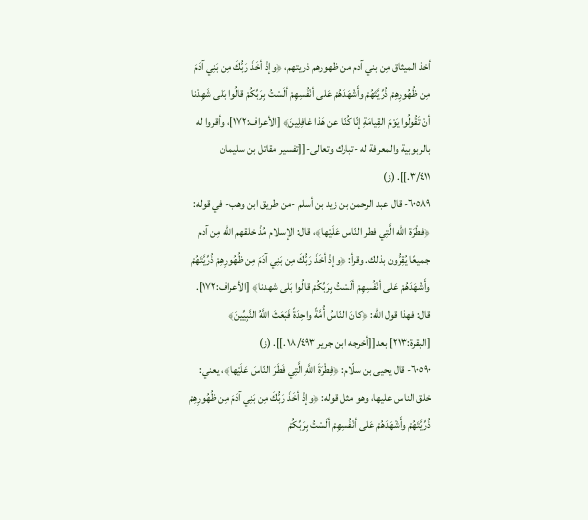أخذ الميثاق مِن بني آدم من ظهورهم ذريتهم، ﴿وإذْ أخَذَ رَبُّكَ مِن بَنِي آدَمَ مِن ظُهُورِهِمْ ذُرِّيَّتَهُمْ وأَشْهَدَهُمْ عَلى أنْفُسِهِمْ ألَسْتُ بِرَبِّكُمْ قالُوا بَلى شَهِدْنا أنْ تَقُولُوا يَوْمَ القِيامَةِ إنّا كُنّا عن هَذا غافِلِينَ﴾ [الأعراف:١٧٢]، وأقروا له بالربوبية والمعرفة له -تبارك وتعالى-[[تفسير مقاتل بن سليمان ٣/٤١١.]]. (ز)
٦٠٥٨٩- قال عبد الرحمن بن زيد بن أسلم -من طريق ابن وهب- في قوله: ﴿فطْرَة الله الَّتِي فطر النّاس عَلَيْها﴾، قال: الإسلام مُذْ خلقهم الله مِن آدم جميعًا يُقِرُّون بذلك. وقرأ: ﴿وإذْ أخَذَ رَبُّكَ مِن بَنِي آدَمَ مِن ظُهُورِهِمْ ذُرِّيَّتَهُمْ وأَشْهَدَهُمْ عَلى أنْفُسِهِمْ ألَسْتُ بِرَبِّكُمْ قالُوا بَلى شهدنا﴾ [الأعراف:١٧٢]. قال: فهذا قول الله: ﴿كانَ النّاسُ أُمَّةً واحِدَةً فَبَعَثَ اللَّهُ النَّبِيِّينَ﴾ [البقرة:٢١٣] بعد[[أخرجه ابن جرير ١٨/٤٩٣.]]. (ز)
٦٠٥٩٠- قال يحيى بن سلّام: ﴿فِطْرَةَ اللَّهِ الَّتِي فَطَرَ النّاسَ عَلَيْها﴾، يعني: خلق الناس عليها، وهو مثل قوله: ﴿وإذْ أخَذَ رَبُّكَ مِن بَنِي آدَمَ مِن ظُهُورِهِمْ ذُرِّيَّتَهُمْ وأَشْهَدَهُمْ عَلى أنْفُسِهِمْ ألَسْتُ بِرَبِّكُمْ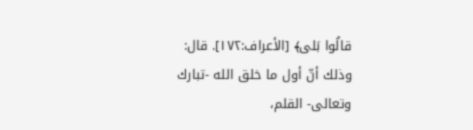قالُوا بَلى﴾ [الأعراف:١٧٢]. قال: وذلك أنّ أول ما خلق الله -تبارك وتعالى- القلم،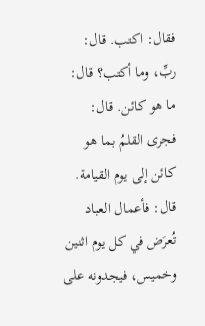فقال: اكتب. قال: ربِّ، وما أكتب؟ قال: ما هو كائن. قال: فجرى القلمُ بما هو كائن إلى يوم القيامة. قال: فأعمال العباد تُعرَض في كل يوم اثنين وخميس، فيجدونه على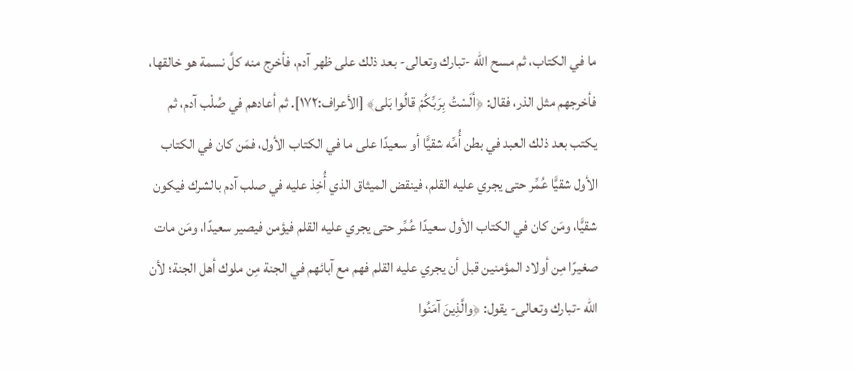ما في الكتاب، ثم مسح الله -تبارك وتعالى- بعد ذلك على ظهر آدم، فأخرج منه كلَّ نسمة هو خالقها، فأخرجهم مثل الذر، فقال: ﴿ألَسْتُ بِرَبِّكُمْ قالُوا بَلى﴾ [الأعراف:١٧٢]. ثم أعادهم في صُلْب آدم، ثم يكتب بعد ذلك العبد في بطن أُمِّه شقيًّا أو سعيدًا على ما في الكتاب الأول، فمَن كان في الكتاب الأول شقيًّا عُمِّر حتى يجري عليه القلم، فينقض الميثاق الذي أُخِذ عليه في صلب آدم بالشرك فيكون شقيًّا، ومَن كان في الكتاب الأول سعيدًا عُمِّر حتى يجري عليه القلم فيؤمن فيصير سعيدًا، ومَن مات صغيرًا مِن أولاد المؤمنين قبل أن يجري عليه القلم فهم مع آبائهم في الجنة مِن ملوك أهل الجنة؛ لأن الله -تبارك وتعالى- يقول: ﴿والَّذِينَ آمَنُوا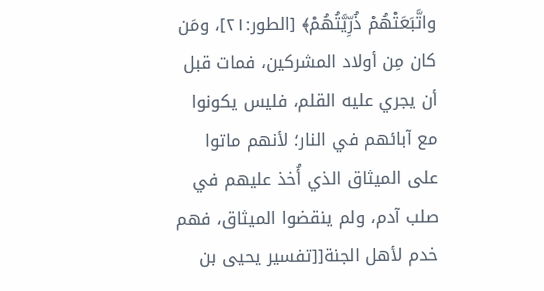واتَّبَعَتْهُمْ ذُرِّيَّتُهُمْ﴾ [الطور:٢١]، ومَن كان مِن أولاد المشركين، فمات قبل أن يجري عليه القلم، فليس يكونوا مع آبائهم في النار؛ لأنهم ماتوا على الميثاق الذي أُخذ عليهم في صلب آدم، ولم ينقضوا الميثاق، فهم خدم لأهل الجنة[[تفسير يحيى بن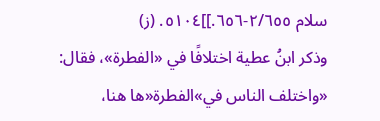سلام ٢/٦٥٥-٦٥٦.]]٥١٠٤. (ز)
وذكر ابنُ عطية اختلافًا في «الفطرة»، فقال: «واختلف الناس في»الفطرة«ها هنا،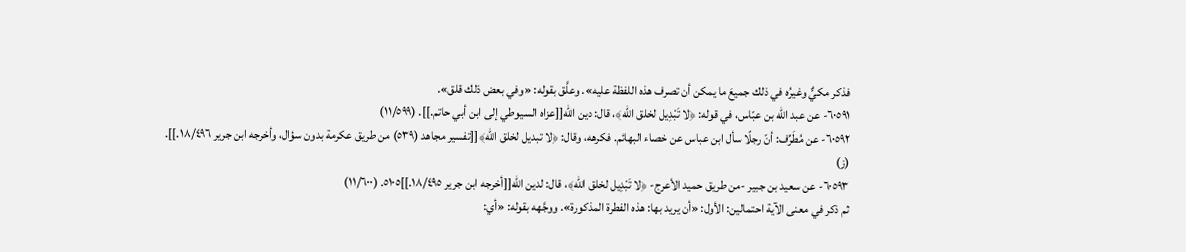فذكر مكيٌّ وغيرُه في ذلك جميعَ ما يمكن أن تصرف هذه اللفظة عليه». وعلَّق بقوله: «وفي بعض ذلك قلق».
٦٠٥٩١- عن عبد الله بن عبّاس، في قوله: ﴿لا تَبْدِيل لخلق الله﴾، قال: دين الله[[عزاه السيوطي إلى ابن أبي حاتم.]]. (١١/٥٩٩)
٦٠٥٩٢- عن مُطَرِّف: أنّ رجلًا سأل ابن عباس عن خصاء البهائم. فكرهه، وقال: ﴿لا تبديل لخلق الله﴾[[تفسير مجاهد (٥٣٩) من طريق عكرمة بدون سؤال، وأخرجه ابن جرير ١٨/٤٩٦.]]. (ز)
٦٠٥٩٣- عن سعيد بن جبير -من طريق حميد الأعرج- ﴿لا تَبْدِيل لخلق الله﴾، قال: لدين الله[[أخرجه ابن جرير ١٨/٤٩٥.]]٥١٠٥. (١١/٦٠٠)
ثم ذكر في معنى الآية احتمالين: الأول: «أن يريد بها: هذه الفطرة المذكورة». ووجَّهه بقوله: «أي: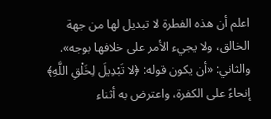اعلم أن هذه الفطرة لا تبديل لها من جهة الخالق، ولا يجيء الأمر على خلافها بوجه». والثاني: «أن يكون قوله: ﴿لا تَبْدِيلَ لِخَلْقِ اللَّهِ﴾ إنحاءً على الكفرة، واعترض به أثناء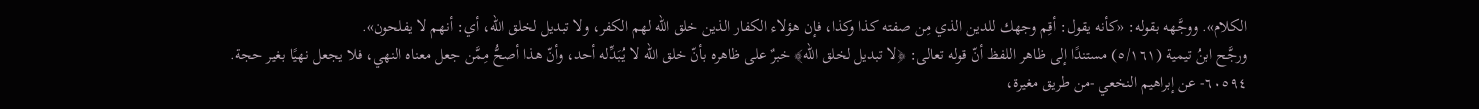الكلام». ووجَّهه بقوله: «كأنه يقول: أقِم وجهك للدين الذي مِن صفته كذا وكذا، فإن هؤلاء الكفار الذين خلق الله لهم الكفر، ولا تبديل لخلق الله، أي: أنهم لا يفلحون».
ورجَّح ابنُ تيمية (٥/١٦١) مستندًا إلى ظاهر اللفظ أنّ قوله تعالى: ﴿لا تبديل لخلق الله﴾ خبرٌ على ظاهره بأنّ خلق الله لا يُبَدِّله أحد، وأنّ هذا أصحُّ مِمَّن جعل معناه النهي، فلا يجعل نهيًا بغير حجة.
٦٠٥٩٤- عن إبراهيم النخعي -من طريق مغيرة،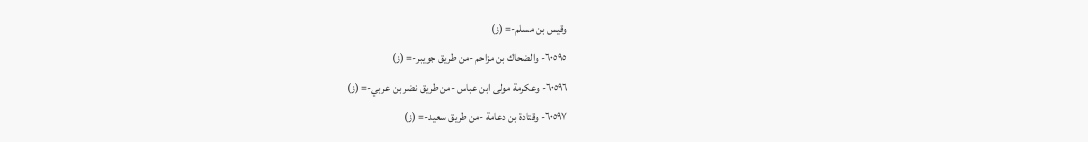وقيس بن مسلم-= (ز)
٦٠٥٩٥- والضحاك بن مزاحم -من طريق جويبر-= (ز)
٦٠٥٩٦- وعكرمة مولى ابن عباس -من طريق نضر بن عربي-= (ز)
٦٠٥٩٧- وقتادة بن دعامة -من طريق سعيد-= (ز)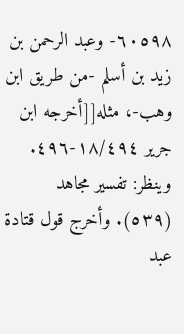٦٠٥٩٨- وعبد الرحمن بن زيد بن أسلم -من طريق ابن وهب-، مثله[[أخرجه ابن جرير ١٨/٤٩٤-٤٩٦. وينظر: تفسير مجاهد (٥٣٩). وأخرج قول قتادة عبد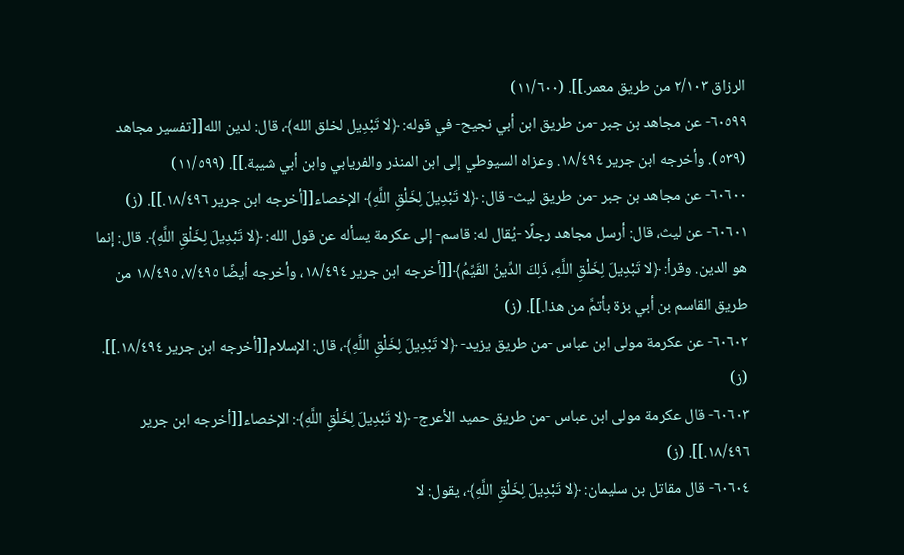الرزاق ٢/١٠٣ من طريق معمر.]]. (١١/٦٠٠)
٦٠٥٩٩- عن مجاهد بن جبر -من طريق ابن أبي نجيح- في قوله: ﴿لا تَبْدِيل لخلق الله﴾، قال: لدين الله[[تفسير مجاهد (٥٣٩). وأخرجه ابن جرير ١٨/٤٩٤. وعزاه السيوطي إلى ابن المنذر والفريابي وابن أبي شيبة.]]. (١١/٥٩٩)
٦٠٦٠٠- عن مجاهد بن جبر -من طريق ليث- قال: ﴿لا تَبْدِيلَ لِخَلْقِ اللَّهِ﴾ الإخصاء[[أخرجه ابن جرير ١٨/٤٩٦.]]. (ز)
٦٠٦٠١- عن ليث، قال: أرسل مجاهد رجلًا -يُقال له: قاسم- إلى عكرمة يسأله عن قول الله: ﴿لا تَبْدِيلَ لِخَلْقِ اللَّهِ﴾. قال: إنما هو الدين. وقرأ: ﴿لا تَبْدِيلَ لِخَلْقِ اللَّهِ، ذَلِكَ الدِّينُ القَيِّمُ﴾[[أخرجه ابن جرير ١٨/٤٩٤، وأخرجه أيضًا ٧/٤٩٥، ١٨/٤٩٥ من طريق القاسم بن أبي بزة بأتمَّ من هذا.]]. (ز)
٦٠٦٠٢- عن عكرمة مولى ابن عباس -من طريق يزيد- ﴿لا تَبْدِيلَ لِخَلْقِ اللَّهِ﴾، قال: الإسلام[[أخرجه ابن جرير ١٨/٤٩٤.]]. (ز)
٦٠٦٠٣- قال عكرمة مولى ابن عباس -من طريق حميد الأعرج- ﴿لا تَبْدِيلَ لِخَلْقِ اللَّهِ﴾: الإخصاء[[أخرجه ابن جرير ١٨/٤٩٦.]]. (ز)
٦٠٦٠٤- قال مقاتل بن سليمان: ﴿لا تَبْدِيلَ لِخَلْقِ اللَّهِ﴾، يقول: لا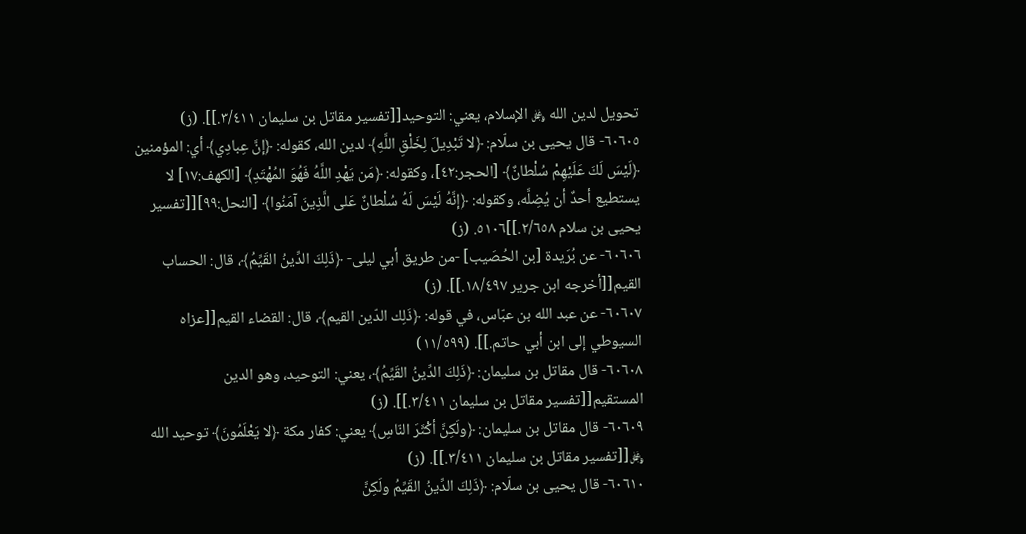تحويل لدين الله ﷿ الإسلام، يعني: التوحيد[[تفسير مقاتل بن سليمان ٣/٤١١.]]. (ز)
٦٠٦٠٥- قال يحيى بن سلّام: ﴿لا تَبْدِيلَ لِخَلْقِ اللَّهِ﴾ لدين الله، كقوله: ﴿إنَّ عِبادِي﴾ أي: المؤمنين ﴿لَيْسَ لَكَ عَلَيْهِمْ سُلْطانٌ﴾ [الحجر:٤٢]، وكقوله: ﴿مَن يَهْدِ اللَّهُ فَهُوَ المُهْتَدِ﴾ [الكهف:١٧] لا يستطيع أحدٌ أن يُضِلَّه، وكقوله: ﴿إنَّهُ لَيْسَ لَهُ سُلْطانٌ عَلى الَّذِينَ آمَنُوا﴾ [النحل:٩٩][[تفسير يحيى بن سلام ٢/٦٥٨.]]٥١٠٦. (ز)
٦٠٦٠٦- عن بُرَيدة [بن الحُصَيب] -من طريق أبي ليلى- ﴿ذَلِكَ الدِّينُ القَيِّمُ﴾، قال: الحساب القيم[[أخرجه ابن جرير ١٨/٤٩٧.]]. (ز)
٦٠٦٠٧- عن عبد الله بن عبّاس، في قوله: ﴿ذَلِك الدّين القيم﴾، قال: القضاء القيم[[عزاه السيوطي إلى ابن أبي حاتم.]]. (١١/٥٩٩)
٦٠٦٠٨- قال مقاتل بن سليمان: ﴿ذَلِكَ الدِّينُ القَيِّمُ﴾، يعني: التوحيد، وهو الدين المستقيم[[تفسير مقاتل بن سليمان ٣/٤١١.]]. (ز)
٦٠٦٠٩- قال مقاتل بن سليمان: ﴿ولَكِنَّ أكْثَرَ النّاسِ﴾ يعني: كفار مكة ﴿لا يَعْلَمُونَ﴾ توحيد الله ﷿[[تفسير مقاتل بن سليمان ٣/٤١١.]]. (ز)
٦٠٦١٠- قال يحيى بن سلّام: ﴿ذَلِكَ الدِّينُ القَيِّمُ ولَكِنَّ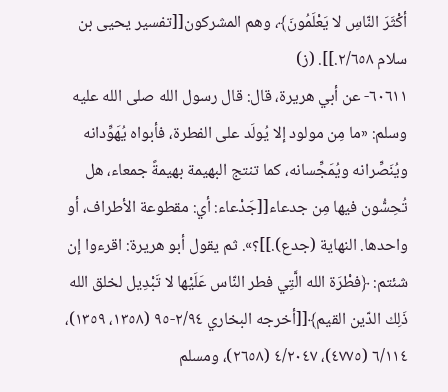أكْثَرَ النّاسِ لا يَعْلَمُونَ﴾، وهم المشركون[[تفسير يحيى بن سلام ٢/٦٥٨.]]. (ز)
٦٠٦١١- عن أبي هريرة، قال: قال رسول الله صلى الله عليه وسلم: «ما مِن مولود إلا يُولَد على الفطرة، فأبواه يُهَوِّدانه ويُنَصِّرانه ويُمَجِّسانه، كما تنتج البهيمة بهيمةً جمعاء، هل تُحِسُّون فيها مِن جدعاء[[جَدْعاء: أي: مقطوعة الأطراف، أو واحدها. النهاية (جدع).]]؟». ثم يقول أبو هريرة: اقرءوا إن شئتم: ﴿فطْرَة الله الَّتِي فطر النّاس عَلَيْها لا تَبْدِيل لخلق الله ذَلِك الدّين القيم﴾[[أخرجه البخاري ٢/٩٤-٩٥ (١٣٥٨، ١٣٥٩)، ٦/١١٤ (٤٧٧٥)، ٤/٢٠٤٧ (٢٦٥٨)، ومسلم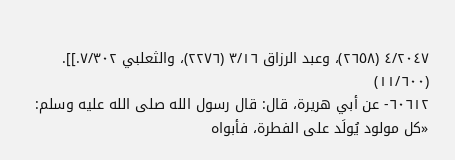٤/٢٠٤٧ (٢٦٥٨)، وعبد الرزاق ٣/١٦ (٢٢٧٦)، والثعلبي ٧/٣٠٢.]]. (١١/٦٠٠)
٦٠٦١٢- عن أبي هريرة، قال: قال رسول الله صلى الله عليه وسلم: «كل مولود يُولَد على الفطرة، فأبواه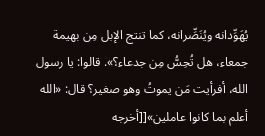يُهَوِّدانه ويُنَصِّرانه، كما تنتج الإبل مِن بهيمة جمعاء، هل تُحِسُّ مِن جدعاء؟». قالوا: يا رسول الله، أفرأيت مَن يموتُ وهو صغير؟ قال: «الله أعلم بما كانوا عاملين»[[أخرجه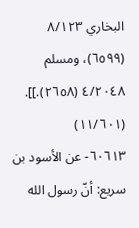البخاري ٨/١٢٣ (٦٥٩٩)، ومسلم ٤/٢٠٤٨ (٢٦٥٨).]]. (١١/٦٠١)
٦٠٦١٣- عن الأسود بن سريع: أنّ رسول الله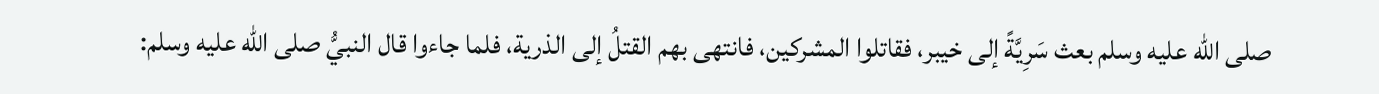صلى الله عليه وسلم بعث سَرِيَّةً إلى خيبر، فقاتلوا المشركين، فانتهى بهم القتلُ إلى الذرية، فلما جاءوا قال النبيُّ صلى الله عليه وسلم: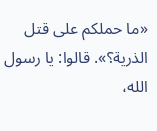«ما حملكم على قتل الذرية؟». قالوا: يا رسول الله،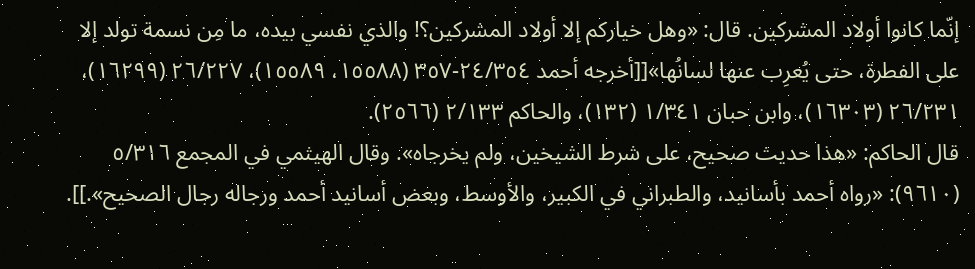إنّما كانوا أولاد المشركين. قال: «وهل خياركم إلا أولاد المشركين؟! والذي نفسي بيده، ما مِن نسمة تولد إلا على الفطرة، حتى يُعرِب عنها لسانُها»[[أخرجه أحمد ٢٤/٣٥٤-٣٥٧ (١٥٥٨٨، ١٥٥٨٩)، ٢٦/٢٢٧ (١٦٢٩٩)، ٢٦/٢٣١ (١٦٣٠٣)، وابن حبان ١/٣٤١ (١٣٢)، والحاكم ٢/١٣٣ (٢٥٦٦).
قال الحاكم: «هذا حديث صحيح، على شرط الشيخين، ولم يخرجاه». وقال الهيثمي في المجمع ٥/٣١٦ (٩٦١٠): «رواه أحمد بأسانيد، والطبراني في الكبير، والأوسط، وبعض أسانيد أحمد ورجاله رجال الصحيح».]].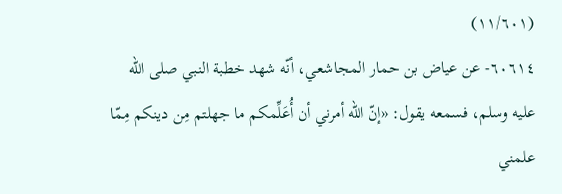(١١/٦٠١)
٦٠٦١٤- عن عياض بن حمار المجاشعي، أنّه شهد خطبة النبي صلى الله عليه وسلم، فسمعه يقول: «إنّ الله أمرني أن أُعَلِّمكم ما جهلتم مِن دينكم مِمّا علمني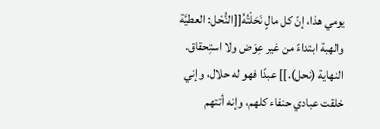يومي هذا، إنّ كل مالٍ نَحَلْتُهُ[[النُّحْل: العطيَّة والهبة ابتداءً من غير عِوَض ولا استِحقاق. النهاية (نحل).]] عبدًا فهو له حلال، وإني خلقت عبادي حنفاء كلهم، وإنه أتتهم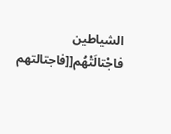الشياطين فاجْتالَتْهُم[[فاجتالتهم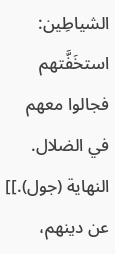الشياطِين: استخَفَّتهم فجالوا معهم في الضلال. النهاية (جول).]] عن دينهم،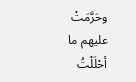وحَرَّمَتْ عليهم ما أحْلَلْتُ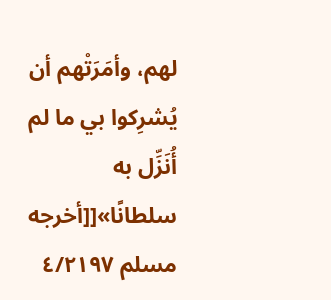لهم، وأمَرَتْهم أن يُشرِكوا بي ما لم أُنَزِّل به سلطانًا»[[أخرجه مسلم ٤/٢١٩٧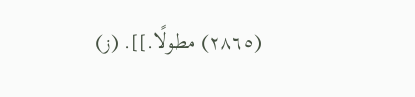(٢٨٦٥) مطولًا.]]. (ز)